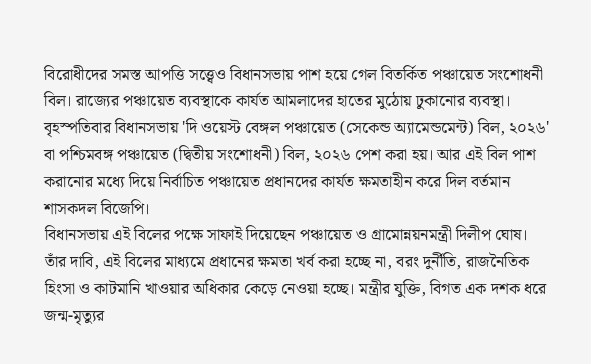বিরোধীদের সমস্ত আপত্তি সত্ত্বেও বিধানসভায় পাশ হয়ে গেল বিতর্কিত পঞ্চায়েত সংশোধনী বিল। রাজ্যের পঞ্চায়েত ব্যবস্থাকে কার্যত আমলাদের হাতের মুঠোয় ঢুকানোর ব্যবস্থা। বৃহস্পতিবার বিধানসভায় 'দি ওয়েস্ট বেঙ্গল পঞ্চায়েত (সেকেন্ড অ্যামেন্ডমেন্ট) বিল, ২০২৬' বা পশ্চিমবঙ্গ পঞ্চায়েত (দ্বিতীয় সংশোধনী) বিল, ২০২৬ পেশ করা হয়। আর এই বিল পাশ করানোর মধ্যে দিয়ে নির্বাচিত পঞ্চায়েত প্রধানদের কার্যত ক্ষমতাহীন করে দিল বর্তমান শাসকদল বিজেপি।
বিধানসভায় এই বিলের পক্ষে সাফাই দিয়েছেন পঞ্চায়েত ও গ্রামোন্নয়নমন্ত্রী দিলীপ ঘোষ। তাঁর দাবি, এই বিলের মাধ্যমে প্রধানের ক্ষমতা খর্ব করা হচ্ছে না, বরং দুর্নীতি, রাজনৈতিক হিংসা ও কাটমানি খাওয়ার অধিকার কেড়ে নেওয়া হচ্ছে। মন্ত্রীর যুক্তি, বিগত এক দশক ধরে জন্ম-মৃত্যুর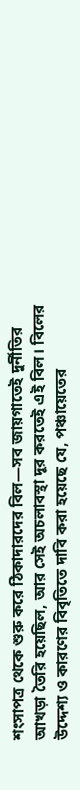শংসাপত্র থেকে শুরু করে ঠিকাদারদের বিল—সব জায়গাতেই দুর্নীতির আখড়া তৈরি হয়েছিল, আর সেই অচলাবস্থা দূর করতেই এই বিল। বিলের উদ্দেশ্য ও কারণের বিবৃতিতে দাবি করা হয়েছে যে, পঞ্চায়েতের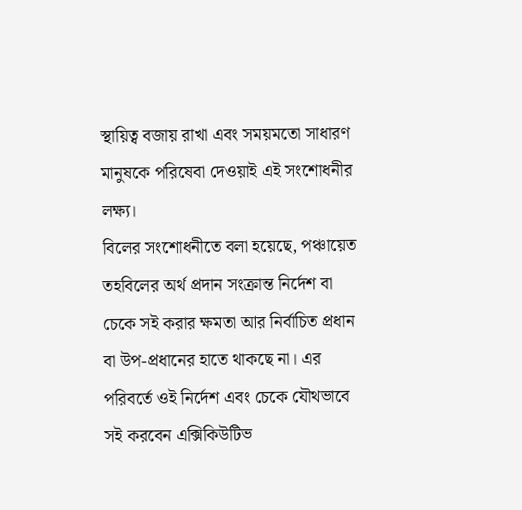স্থায়িত্ব বজায় রাখা এবং সময়মতো সাধারণ মানুষকে পরিষেবা দেওয়াই এই সংশোধনীর লক্ষ্য।
বিলের সংশোধনীতে বলা হয়েছে, পঞ্চায়েত তহবিলের অর্থ প্রদান সংক্রান্ত নির্দেশ বা চেকে সই করার ক্ষমতা আর নির্বাচিত প্রধান বা উপ-প্রধানের হাতে থাকছে না। এর পরিবর্তে ওই নির্দেশ এবং চেকে যৌথভাবে সই করবেন এক্সিকিউটিভ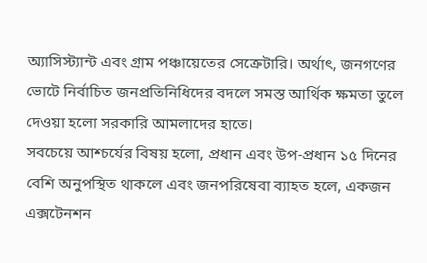অ্যাসিস্ট্যান্ট এবং গ্রাম পঞ্চায়েতের সেক্রেটারি। অর্থাৎ, জনগণের ভোটে নির্বাচিত জনপ্রতিনিধিদের বদলে সমস্ত আর্থিক ক্ষমতা তুলে দেওয়া হলো সরকারি আমলাদের হাতে।
সবচেয়ে আশ্চর্যের বিষয় হলো, প্রধান এবং উপ-প্রধান ১৫ দিনের বেশি অনুপস্থিত থাকলে এবং জনপরিষেবা ব্যাহত হলে, একজন এক্সটেনশন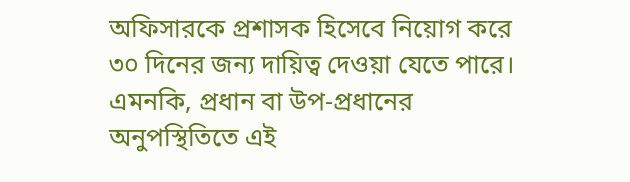অফিসারকে প্রশাসক হিসেবে নিয়োগ করে ৩০ দিনের জন্য দায়িত্ব দেওয়া যেতে পারে। এমনকি, প্রধান বা উপ-প্রধানের অনুপস্থিতিতে এই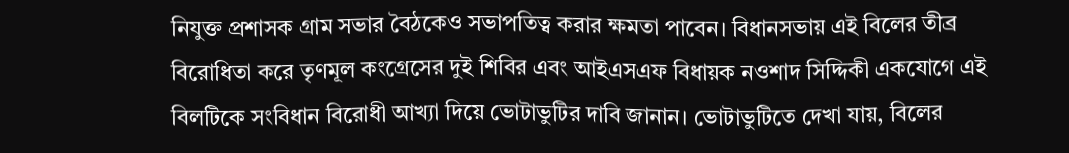নিযুক্ত প্রশাসক গ্রাম সভার বৈঠকেও সভাপতিত্ব করার ক্ষমতা পাবেন। বিধানসভায় এই বিলের তীব্র বিরোধিতা করে তৃণমূল কংগ্রেসের দুই শিবির এবং আইএসএফ বিধায়ক নওশাদ সিদ্দিকী একযোগে এই বিলটিকে সংবিধান বিরোধী আখ্যা দিয়ে ভোটাভুটির দাবি জানান। ভোটাভুটিতে দেখা যায়, বিলের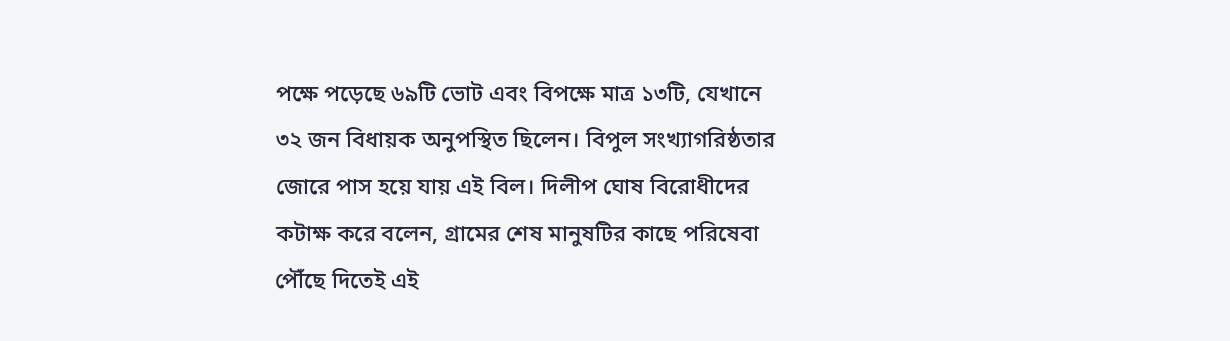পক্ষে পড়েছে ৬৯টি ভোট এবং বিপক্ষে মাত্র ১৩টি, যেখানে ৩২ জন বিধায়ক অনুপস্থিত ছিলেন। বিপুল সংখ্যাগরিষ্ঠতার জোরে পাস হয়ে যায় এই বিল। দিলীপ ঘোষ বিরোধীদের কটাক্ষ করে বলেন, গ্রামের শেষ মানুষটির কাছে পরিষেবা পৌঁছে দিতেই এই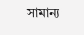সামান্য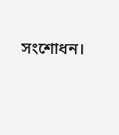সংশোধন।